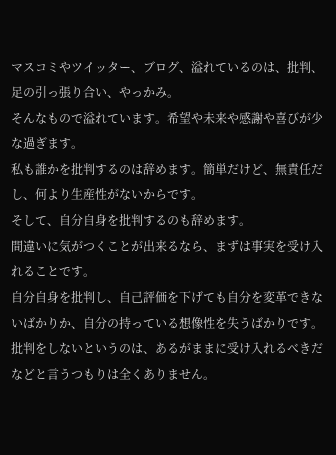マスコミやツイッター、ブログ、溢れているのは、批判、足の引っ張り合い、やっかみ。
そんなもので溢れています。希望や未来や感謝や喜びが少な過ぎます。
私も誰かを批判するのは辞めます。簡単だけど、無責任だし、何より生産性がないからです。
そして、自分自身を批判するのも辞めます。
間違いに気がつくことが出来るなら、まずは事実を受け入れることです。
自分自身を批判し、自己評価を下げても自分を変革できないばかりか、自分の持っている想像性を失うばかりです。
批判をしないというのは、あるがままに受け入れるべきだなどと言うつもりは全くありません。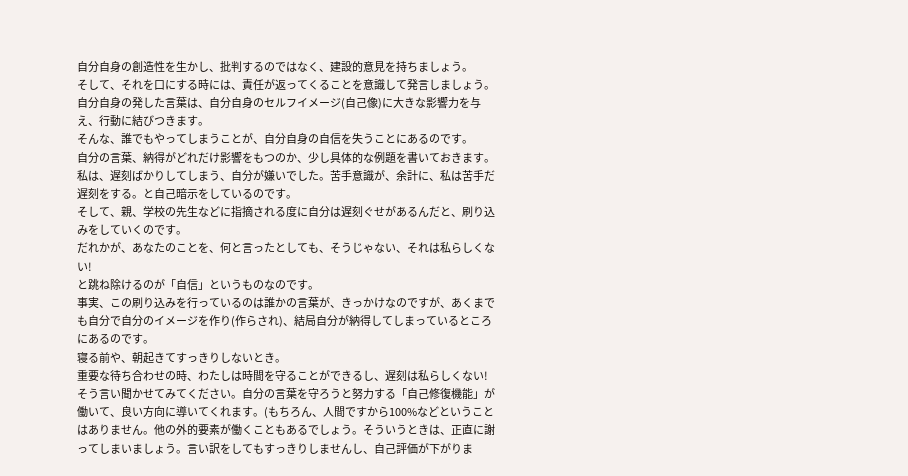自分自身の創造性を生かし、批判するのではなく、建設的意見を持ちましょう。
そして、それを口にする時には、責任が返ってくることを意識して発言しましょう。
自分自身の発した言葉は、自分自身のセルフイメージ(自己像)に大きな影響力を与え、行動に結びつきます。
そんな、誰でもやってしまうことが、自分自身の自信を失うことにあるのです。
自分の言葉、納得がどれだけ影響をもつのか、少し具体的な例題を書いておきます。
私は、遅刻ばかりしてしまう、自分が嫌いでした。苦手意識が、余計に、私は苦手だ遅刻をする。と自己暗示をしているのです。
そして、親、学校の先生などに指摘される度に自分は遅刻ぐせがあるんだと、刷り込みをしていくのです。
だれかが、あなたのことを、何と言ったとしても、そうじゃない、それは私らしくない!
と跳ね除けるのが「自信」というものなのです。
事実、この刷り込みを行っているのは誰かの言葉が、きっかけなのですが、あくまでも自分で自分のイメージを作り(作らされ)、結局自分が納得してしまっているところにあるのです。
寝る前や、朝起きてすっきりしないとき。
重要な待ち合わせの時、わたしは時間を守ることができるし、遅刻は私らしくない!
そう言い聞かせてみてください。自分の言葉を守ろうと努力する「自己修復機能」が働いて、良い方向に導いてくれます。(もちろん、人間ですから100%などということはありません。他の外的要素が働くこともあるでしょう。そういうときは、正直に謝ってしまいましょう。言い訳をしてもすっきりしませんし、自己評価が下がりま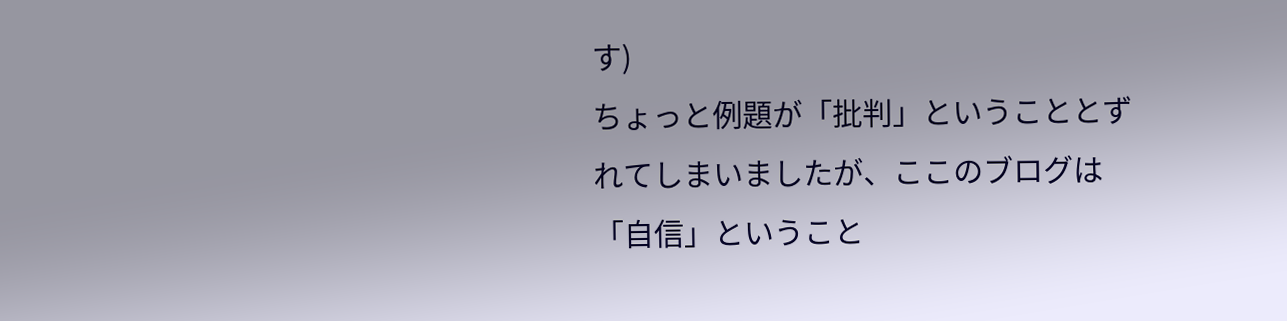す)
ちょっと例題が「批判」ということとずれてしまいましたが、ここのブログは「自信」ということ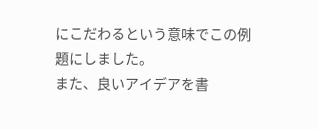にこだわるという意味でこの例題にしました。
また、良いアイデアを書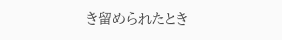き留められたとき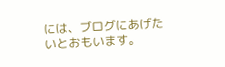には、ブログにあげたいとおもいます。